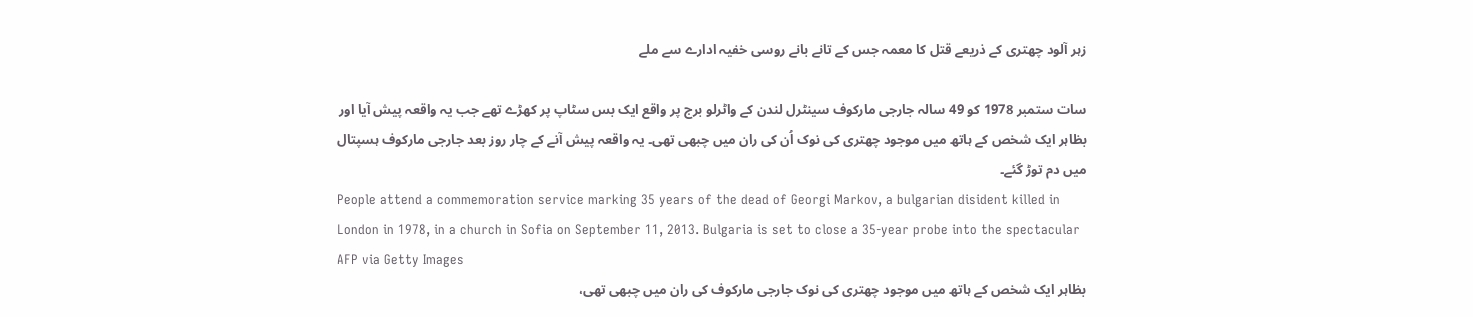زہر آلود چھتری کے ذریعے قتل کا معمہ جس کے تانے بانے روسی خفیہ ادارے سے ملے

سات ستمبر 1978 کو 49 سالہ جارجی مارکوف سینٹرل لندن کے واٹرلو برج پر واقع ایک بس سٹاپ پر کھڑے تھے جب یہ واقعہ پیش آیا اور بظاہر ایک شخص کے ہاتھ میں موجود چھتری کی نوک اُن کی ران میں چبھی تھی۔ یہ واقعہ پیش آنے کے چار روز بعد جارجی مارکوف ہسپتال میں دم توڑ گئے۔
People attend a commemoration service marking 35 years of the dead of Georgi Markov, a bulgarian disident killed in London in 1978, in a church in Sofia on September 11, 2013. Bulgaria is set to close a 35-year probe into the spectacular
AFP via Getty Images
بظاہر ایک شخص کے ہاتھ میں موجود چھتری کی نوک جارجی مارکوف کی ران میں چبھی تھی،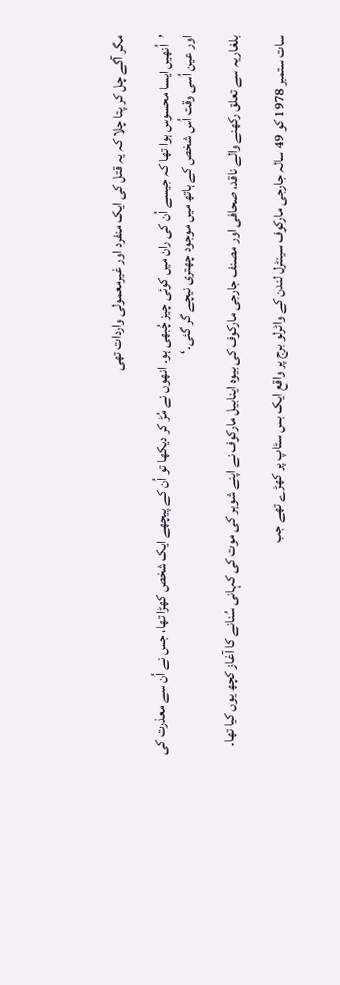مگر آگے چل کر پتا چلا کہ یہ قتل کی ایک منفرد اور غیرمعمولی واردات تھی

’اُنھیں ایسا محسوس ہوا تھا کہ جیسے اُن کی ران میں کوئی چیز چُبھی ہو۔ انھوں نے مُڑ کر دیکھا تو اُن کے پیچھے ایک شخص کھڑا تھا، جس نے اُن سے معذرت کی اور عین اُسی وقت اُس شخص کے ہاتھ میں موجود چھتری نیچے گر گئی۔‘

بلغاریہ سے تعلق رکھنے والے ناقد، صحافی اور مصنف جارجی مارکوف کی بیوہ اینابیل مارکوف نے اپنے شوہر کی موت کی کہانی سُنانے کا آغاز کچھ یوں کیا تھا۔

سات ستمبر 1978 کو 49 سالہ جارجی مارکوف سینٹرل لندن کے واٹرلو برج پر واقع ایک بس سٹاپ پر کھڑے تھے جب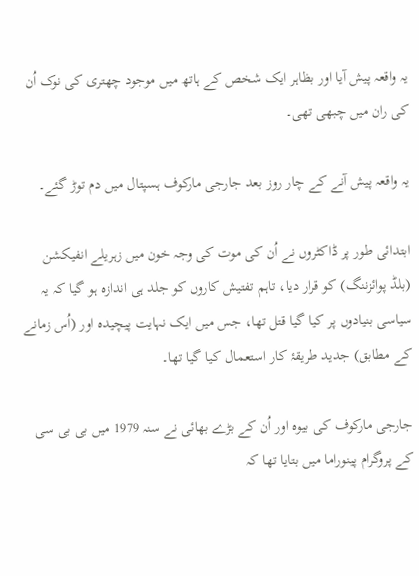یہ واقعہ پیش آیا اور بظاہر ایک شخص کے ہاتھ میں موجود چھتری کی نوک اُن کی ران میں چبھی تھی۔

یہ واقعہ پیش آنے کے چار روز بعد جارجی مارکوف ہسپتال میں دم توڑ گئے۔

ابتدائی طور پر ڈاکٹروں نے اُن کی موت کی وجہ خون میں زہریلے انفیکشن (بلڈ پوائزننگ) کو قرار دیا، تاہم تفتیش کاروں کو جلد ہی اندازہ ہو گیا کہ یہ سیاسی بنیادوں پر کیا گیا قتل تھا، جس میں ایک نہایت پیچیدہ اور (اُس زمانے کے مطابق) جدید طریقۂ کار استعمال کیا گیا تھا۔

جارجی مارکوف کی بیوہ اور اُن کے بڑے بھائی نے سنہ 1979 میں بی بی سی کے پروگرام پینوراما میں بتایا تھا کہ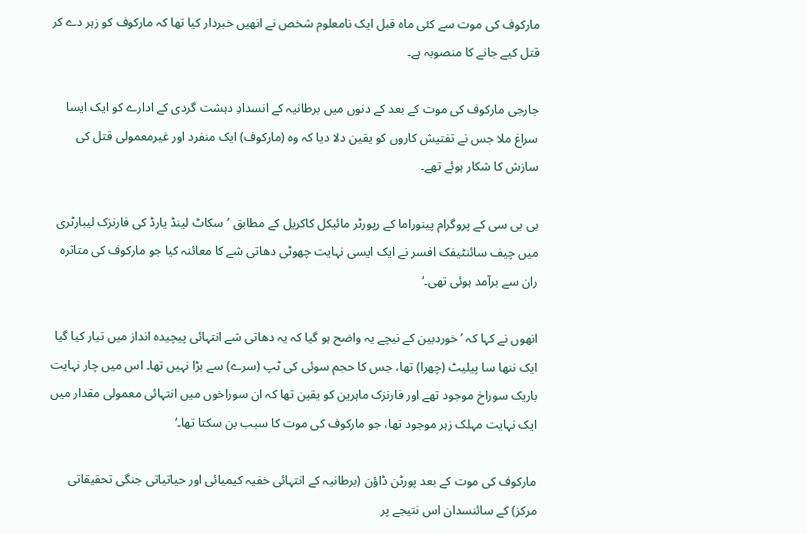مارکوف کی موت سے کئی ماہ قبل ایک نامعلوم شخص نے انھیں خبردار کیا تھا کہ مارکوف کو زہر دے کر قتل کیے جانے کا منصوبہ ہے۔

جارجی مارکوف کی موت کے بعد کے دنوں میں برطانیہ کے انسدادِ دہشت گردی کے ادارے کو ایک ایسا سراغ ملا جس نے تفتیش کاروں کو یقین دلا دیا کہ وہ (مارکوف) ایک منفرد اور غیرمعمولی قتل کی سازش کا شکار ہوئے تھے۔

بی بی سی کے پروگرام پینوراما کے رپورٹر مائیکل کاکریل کے مطابق ’سکاٹ لینڈ یارڈ کی فارنزک لیبارٹری میں چیف سائنٹیفک افسر نے ایک ایسی نہایت چھوٹی دھاتی شے کا معائنہ کیا جو مارکوف کی متاثرہ ران سے برآمد ہوئی تھی۔‘

انھوں نے کہا کہ ’خوردبین کے نیچے یہ واضح ہو گیا کہ یہ دھاتی شے انتہائی پیچیدہ انداز میں تیار کیا گیا ایک ننھا سا پیلیٹ (چھرا) تھا، جس کا حجم سوئی کی ٹپ (سرے) سے بڑا نہیں تھا۔ اس میں چار نہایت باریک سوراخ موجود تھے اور فارنزک ماہرین کو یقین تھا کہ ان سوراخوں میں انتہائی معمولی مقدار میں ایک نہایت مہلک زہر موجود تھا، جو مارکوف کی موت کا سبب بن سکتا تھا۔‘

مارکوف کی موت کے بعد پورٹن ڈاؤن (برطانیہ کے انتہائی خفیہ کیمیائی اور حیاتیاتی جنگی تحقیقاتی مرکز) کے سائنسدان اس نتیجے پر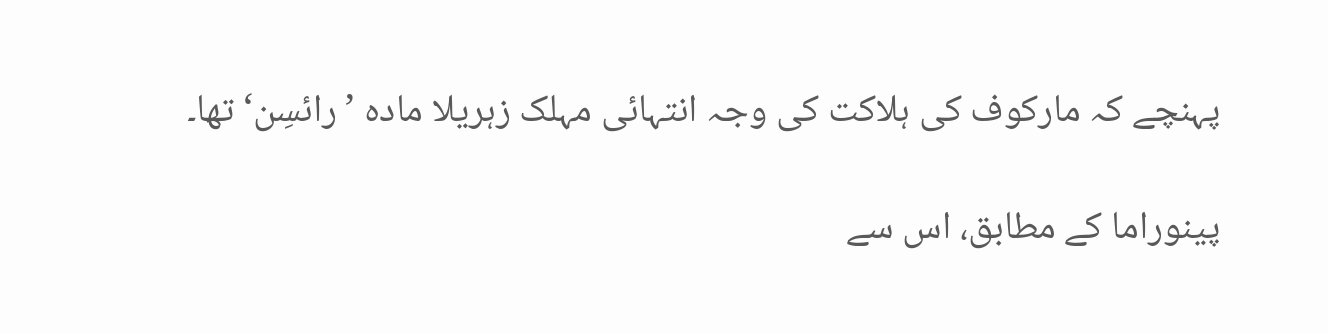پہنچے کہ مارکوف کی ہلاکت کی وجہ انتہائی مہلک زہریلا مادہ ’رائسِن‘ تھا۔

پینوراما کے مطابق، اس سے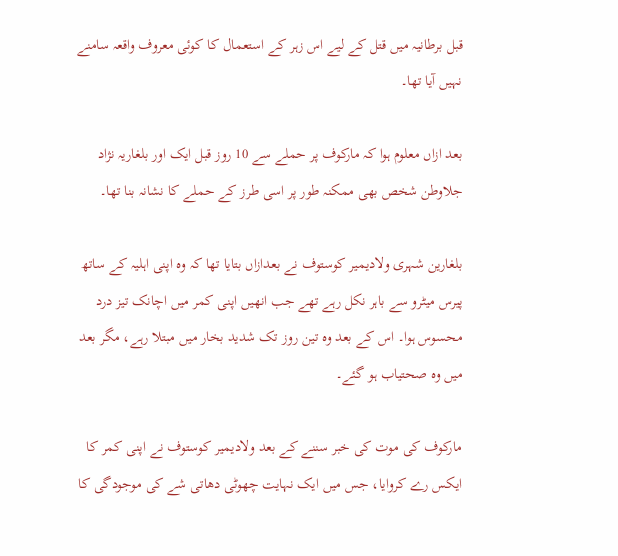قبل برطانیہ میں قتل کے لیے اس زہر کے استعمال کا کوئی معروف واقعہ سامنے نہیں آیا تھا۔

بعد ازاں معلوم ہوا کہ مارکوف پر حملے سے 10 روز قبل ایک اور بلغاریہ نژاد جلاوطن شخص بھی ممکنہ طور پر اسی طرز کے حملے کا نشانہ بنا تھا۔

بلغارین شہری ولادیمیر کوستوف نے بعدازاں بتایا تھا کہ وہ اپنی اہلیہ کے ساتھ پیرس میٹرو سے باہر نکل رہے تھے جب انھیں اپنی کمر میں اچانک تیز درد محسوس ہوا۔ اس کے بعد وہ تین روز تک شدید بخار میں مبتلا رہے، مگر بعد میں وہ صحتیاب ہو گئے۔

مارکوف کی موت کی خبر سننے کے بعد ولادیمیر کوستوف نے اپنی کمر کا ایکس رے کروایا، جس میں ایک نہایت چھوٹی دھاتی شے کی موجودگی کا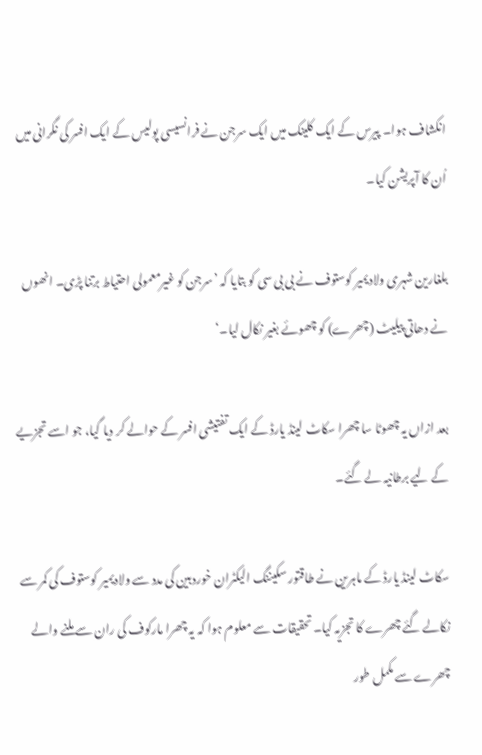انکشاف ہوا۔ پیرس کے ایک کلینک میں ایک سرجن نے فرانسیسی پولیس کے ایک افسر کی نگرانی میں اُن کا آپریشن کیا۔

بلغارین شہری ولادیمیر کوستوف نے بی بی سی کو بتایا کہ ’سرجن کو غیرمعمولی احتیاط برتنا پڑی۔ انھوں نے دھاتی پیلیٹ (چھرے) کو چھوئے بغیر نکال لیا۔‘

بعد ازاں یہ چھوٹا سا چھرا سکاٹ لینڈ یارڈ کے ایک تفتیشی افسر کے حوالے کر دیا گیا، جو اسے تجزیے کے لیے برطانیہ لے گئے۔

سکاٹ لینڈ یارڈ کے ماہرین نے طاقتور سکیننگ الیکٹران خوردبین کی مدد سے ولادیمیر کوستوف کی کمر سے نکالے گئے چھرے کا تجزیہ کیا۔ تحقیقات سے معلوم ہوا کہ یہ چھرا مارکوف کی ران سے ملنے والے چھرے سے مکمل طور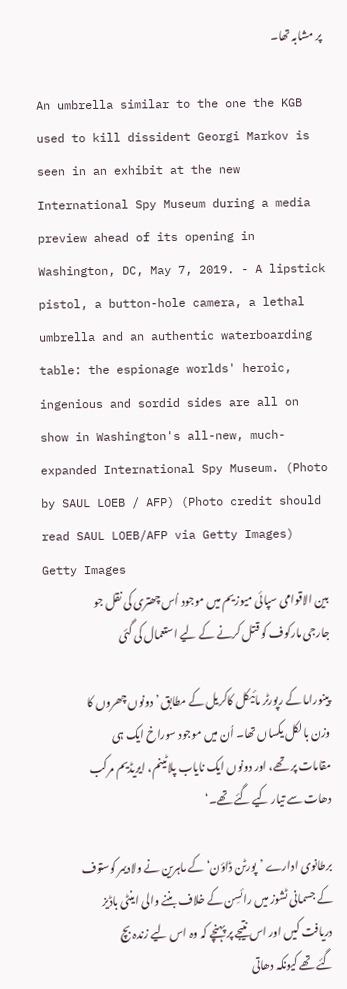پر مشابہ تھا۔

An umbrella similar to the one the KGB used to kill dissident Georgi Markov is seen in an exhibit at the new International Spy Museum during a media preview ahead of its opening in Washington, DC, May 7, 2019. - A lipstick pistol, a button-hole camera, a lethal umbrella and an authentic waterboarding table: the espionage worlds' heroic, ingenious and sordid sides are all on show in Washington's all-new, much-expanded International Spy Museum. (Photo by SAUL LOEB / AFP) (Photo credit should read SAUL LOEB/AFP via Getty Images)
Getty Images
بین الاقوامی سپائی میوزیم میں موجود اُس چھتری کی نقل جو جارجی مارکوف کو قتل کرنے کے لیے استعمال کی گئی

پینوراما کے رپورٹر مائیکل کاکریل کے مطابق ’دونوں چھروں کا وزن بالکل یکساں تھا۔ اُن میں موجود سوراخ ایک ہی مقامات پر تھے، اور دونوں ایک نایاب پلاٹینم، ایریڈیم مرکب دھات سے تیار کیے گئے تھے۔‘

برطانوی ادارے ’پورٹن ڈاؤن‘ کے ماہرین نے ولادیمر کوستوف کے جسمانی ٹشوز میں رائسِن کے خلاف بننے والی اینٹی باڈیز دریافت کیں اور اس نتیجے پر پہنچے کہ وہ اس لیے زندہ بچ گئے تھے کیونکہ دھاتی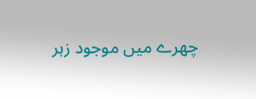چھرے میں موجود زہر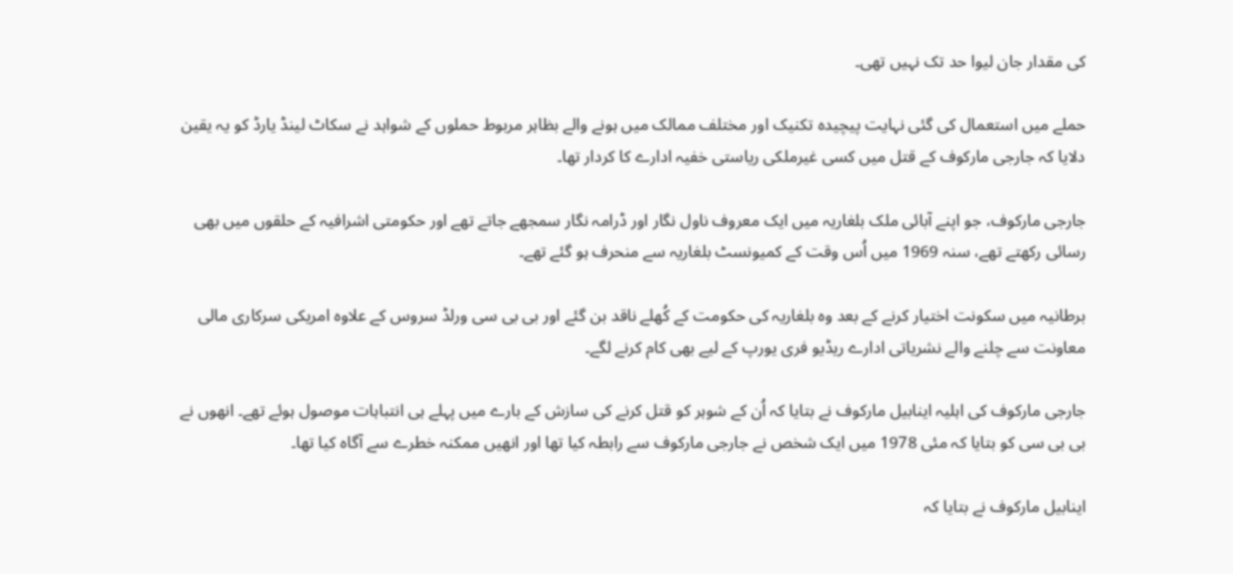کی مقدار جان لیوا حد تک نہیں تھی۔

حملے میں استعمال کی گئی نہایت پیچیدہ تکنیک اور مختلف ممالک میں ہونے والے بظاہر مربوط حملوں کے شواہد نے سکاٹ لینڈ یارڈ کو یہ یقین دلایا کہ جارجی مارکوف کے قتل میں کسی غیرملکی ریاستی خفیہ ادارے کا کردار تھا۔

جارجی مارکوف، جو اپنے آبائی ملک بلغاریہ میں ایک معروف ناول نگار اور ڈرامہ نگار سمجھے جاتے تھے اور حکومتی اشرافیہ کے حلقوں میں بھی رسائی رکھتے تھے، سنہ 1969 میں اُس وقت کے کمیونسٹ بلغاریہ سے منحرف ہو گئے تھے۔

برطانیہ میں سکونت اختیار کرنے کے بعد وہ بلغاریہ کی حکومت کے کُھلے ناقد بن گئے اور بی بی سی ورلڈ سروس کے علاوہ امریکی سرکاری مالی معاونت سے چلنے والے نشریاتی ادارے ریڈیو فری یورپ کے لیے بھی کام کرنے لگے۔

جارجی مارکوف کی اہلیہ اینابیل مارکوف نے بتایا کہ اُن کے شوہر کو قتل کرنے کی سازش کے بارے میں پہلے ہی انتباہات موصول ہوئے تھے۔ انھوں نے بی بی سی کو بتایا کہ مئی 1978 میں ایک شخص نے جارجی مارکوف سے رابطہ کیا تھا اور انھیں ممکنہ خطرے سے آگاہ کیا تھا۔

اینابیل مارکوف نے بتایا کہ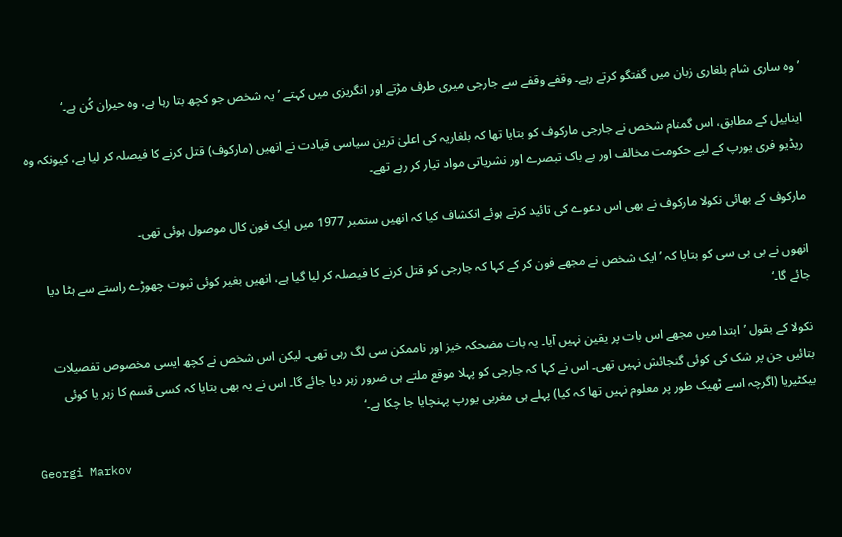’وہ ساری شام بلغاری زبان میں گفتگو کرتے رہے۔ وقفے وقفے سے جارجی میری طرف مڑتے اور انگریزی میں کہتے ’یہ شخص جو کچھ بتا رہا ہے، وہ حیران کُن ہے۔‘

اینابیل کے مطابق، اس گمنام شخص نے جارجی مارکوف کو بتایا تھا کہ بلغاریہ کی اعلیٰ ترین سیاسی قیادت نے انھیں (مارکوف) قتل کرنے کا فیصلہ کر لیا ہے، کیونکہ وہ ریڈیو فری یورپ کے لیے حکومت مخالف اور بے باک تبصرے اور نشریاتی مواد تیار کر رہے تھے۔

مارکوف کے بھائی نکولا مارکوف نے بھی اس دعوے کی تائید کرتے ہوئے انکشاف کیا کہ انھیں ستمبر 1977 میں ایک فون کال موصول ہوئی تھی۔

انھوں نے بی بی سی کو بتایا کہ ’ایک شخص نے مجھے فون کر کے کہا کہ جارجی کو قتل کرنے کا فیصلہ کر لیا گیا ہے، انھیں بغیر کوئی ثبوت چھوڑے راستے سے ہٹا دیا جائے گا۔‘

نکولا کے بقول ’ابتدا میں مجھے اس بات پر یقین نہیں آیا۔ یہ بات مضحکہ خیز اور ناممکن سی لگ رہی تھی۔ لیکن اس شخص نے کچھ ایسی مخصوص تفصیلات بتائیں جن پر شک کی کوئی گنجائش نہیں تھی۔ اس نے کہا کہ جارجی کو پہلا موقع ملتے ہی ضرور زہر دیا جائے گا۔ اس نے یہ بھی بتایا کہ کسی قسم کا زہر یا کوئی بیکٹیریا (اگرچہ اسے ٹھیک طور پر معلوم نہیں تھا کہ کیا) پہلے ہی مغربی یورپ پہنچایا جا چکا ہے۔‘

Georgi Markov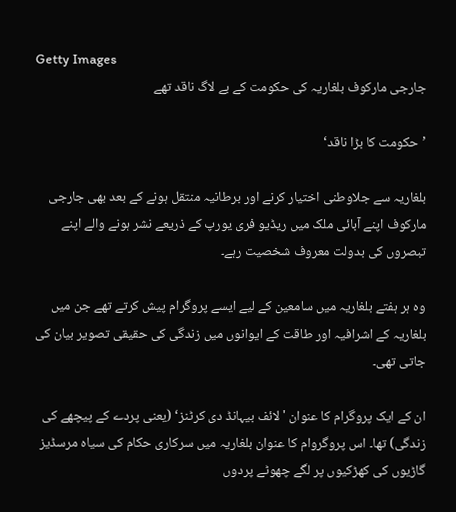Getty Images
جارجی مارکوف بلغاریہ کی حکومت کے بے لاگ ناقد تھے

’حکومت کا بڑا ناقد‘

بلغاریہ سے جلاوطنی اختیار کرنے اور برطانیہ منتقل ہونے کے بعد بھی جارجی مارکوف اپنے آبائی ملک میں ریڈیو فری یورپ کے ذریعے نشر ہونے والے اپنے تبصروں کی بدولت معروف شخصیت رہے۔

وہ ہر ہفتے بلغاریہ میں سامعین کے لیے ایسے پروگرام پیش کرتے تھے جن میں بلغاریہ کے اشرافیہ اور طاقت کے ایوانوں میں زندگی کی حقیقی تصویر بیان کی جاتی تھی۔

ان کے ایک پروگرام کا عنوان 'لائف بیہانڈ دی کرٹنز‘ (یعنی پردے کے پیچھے کی زندگی) تھا۔ اس پروگروام کا عنوان بلغاریہ میں سرکاری حکام کی سیاہ مرسڈیز گاڑیوں کی کھڑکیوں پر لگے چھوٹے پردوں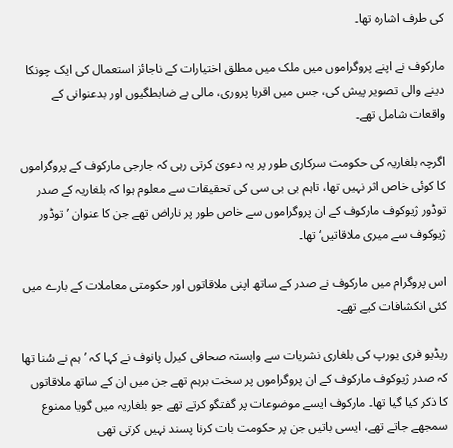کی طرف اشارہ تھا۔

مارکوف نے اپنے پروگراموں میں ملک میں مطلق اختیارات کے ناجائز استعمال کی ایک چونکا دینے والی تصویر پیش کی، جس میں اقربا پروری، مالی بے ضابطگیوں اور بدعنوانی کے واقعات شامل تھے۔

اگرچہ بلغاریہ کی حکومت سرکاری طور پر یہ دعویٰ کرتی رہی کہ جارجی مارکوف کے پروگراموں کا کوئی خاص اثر نہیں تھا، تاہم بی بی سی کی تحقیقات سے معلوم ہوا کہ بلغاریہ کے صدر توڈور ژیوکوف مارکوف کے ان پروگراموں سے خاص طور پر ناراض تھے جن کا عنوان ’توڈور ژیوکوف سے میری ملاقاتیں‘ تھا۔

اس پروگرام میں مارکوف نے صدر کے ساتھ اپنی ملاقاتوں اور حکومتی معاملات کے بارے میں کئی انکشافات کیے تھے۔

ریڈیو فری یورپ کی بلغاری نشریات سے وابستہ صحافی کیرل پانوف نے کہا کہ ’ہم نے سُنا تھا کہ صدر ژیوکوف مارکوف کے ان پروگراموں پر سخت برہم تھے جن میں ان کے ساتھ ملاقاتوں کا ذکر کیا گیا تھا۔ مارکوف ایسے موضوعات پر گفتگو کرتے تھے جو بلغاریہ میں گویا ممنوع سمجھے جاتے تھے، ایسی باتیں جن پر حکومت بات کرنا پسند نہیں کرتی تھی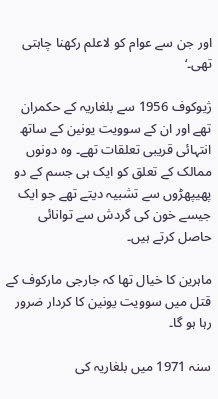اور جن سے عوام کو لاعلم رکھنا چاہتی تھی۔‘

ژیوکوف 1956 سے بلغاریہ کے حکمران تھے اور ان کے سوویت یونین کے ساتھ انتہائی قریبی تعلقات تھے۔ وہ دونوں ممالک کے تعلق کو ایک ہی جسم کے دو پھیپھڑوں سے تشبیہ دیتے تھے جو ایک جیسے خون کی گردش سے توانائی حاصل کرتے ہیں۔

ماہرین کا خیال تھا کہ جارجی مارکوف کے قتل میں سوویت یونین کا کردار ضرور رہا ہو گا۔

سنہ 1971 میں بلغاریہ کی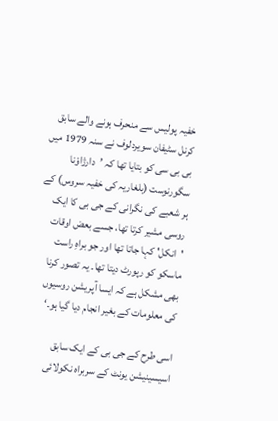خفیہ پولیس سے منحرف ہونے والے سابق کرنل سٹیفان سویردلوف نے سنہ 1979 میں بی بی سی کو بتایا تھا کہ ’دارژاوْنا سگورنوست (بلغاریہ کی خفیہ سروس) کے ہر شعبے کی نگرانی کے جی بی کا ایک روسی مشیر کرتا تھا، جسے بعض اوقات 'انکل' کہا جاتا تھا اور جو براہِ راست ماسکو کو رپورٹ دیتا تھا۔ یہ تصور کرنا بھی مشکل ہے کہ ایسا آپریشن روسیوں کی معلومات کے بغیر انجام دیا گیا ہو۔‘

اسی طرح کے جی بی کے ایک سابق اسیسینیشن یونٹ کے سربراہ نکولائی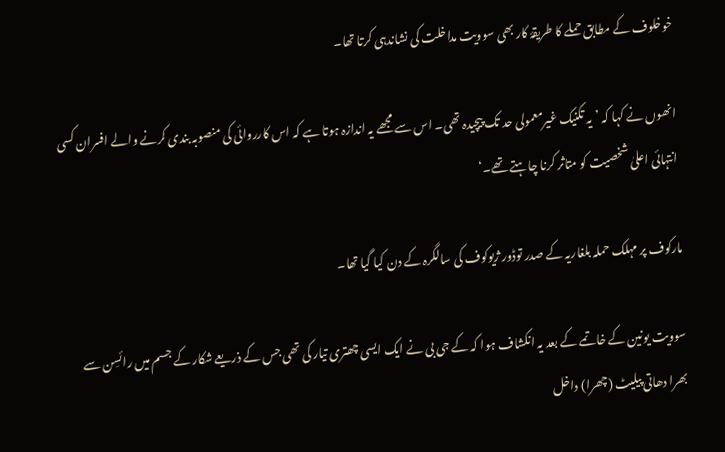خوخلوف کے مطابق حملے کا طریقۂ کار بھی سوویت مداخلت کی نشاندہی کرتا تھا۔

انھوں نے کہا کہ ’یہ تکنیک غیرمعمولی حد تک پیچیدہ تھی۔ اس سے مجھے یہ اندازہ ہوتا ہے کہ اس کارروائی کی منصوبہ بندی کرنے والے افسران کسی انتہائی اعلیٰ شخصیت کو متاثر کرنا چاہتے تھے۔‘

مارکوف پر مہلک حملہ بلغاریہ کے صدر توڈور ژیوکوف کی سالگرہ کے دن کیا گیا تھا۔

سوویت یونین کے خاتمے کے بعد یہ انکشاف ہوا کہ کے جی بی نے ایک ایسی چھتری تیار کی تھی جس کے ذریعے شکار کے جسم میں رائسِن سے بھرا دھاتی پیلیٹ (چھرا) داخل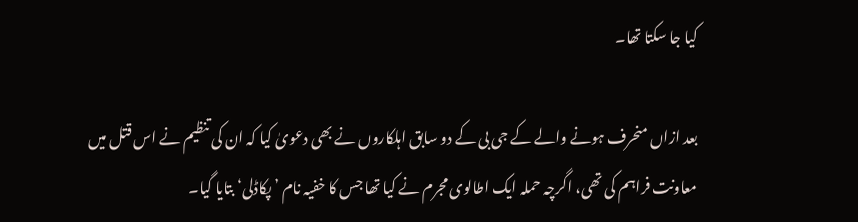کیا جا سکتا تھا۔

بعد ازاں منحرف ہونے والے کے جی بی کے دو سابق اہلکاروں نے بھی دعویٰ کیا کہ ان کی تنظیم نے اس قتل میں معاونت فراہم کی تھی، اگرچہ حملہ ایک اطالوی مجرم نے کیا تھا جس کا خفیہ نام ’پکاڈلی‘ بتایا گیا۔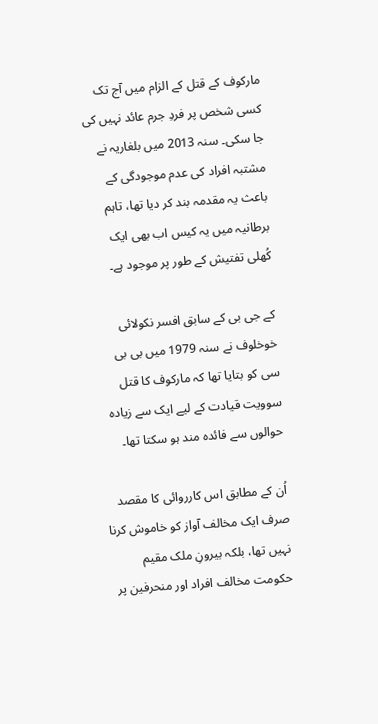مارکوف کے قتل کے الزام میں آج تک کسی شخص پر فردِ جرم عائد نہیں کی جا سکی۔ سنہ 2013 میں بلغاریہ نے مشتبہ افراد کی عدم موجودگی کے باعث یہ مقدمہ بند کر دیا تھا، تاہم برطانیہ میں یہ کیس اب بھی ایک کُھلی تفتیش کے طور پر موجود ہے۔

کے جی بی کے سابق افسر نکولائی خوخلوف نے سنہ 1979 میں بی بی سی کو بتایا تھا کہ مارکوف کا قتل سوویت قیادت کے لیے ایک سے زیادہ حوالوں سے فائدہ مند ہو سکتا تھا۔

اُن کے مطابق اس کارروائی کا مقصد صرف ایک مخالف آواز کو خاموش کرنا نہیں تھا، بلکہ بیرونِ ملک مقیم حکومت مخالف افراد اور منحرفین پر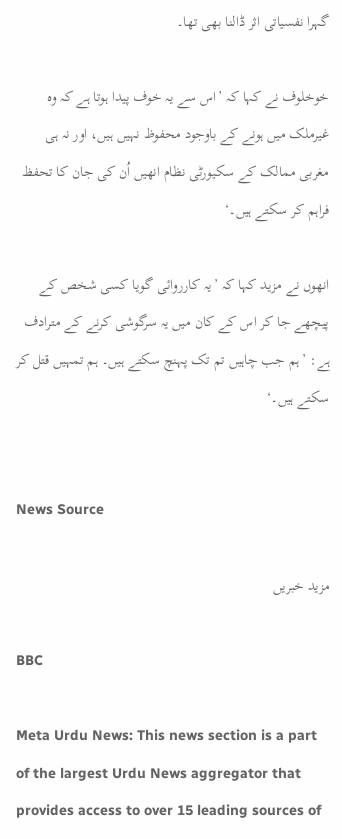گہرا نفسیاتی اثر ڈالنا بھی تھا۔

خوخلوف نے کہا کہ ’اس سے یہ خوف پیدا ہوتا ہے کہ وہ غیرملک میں ہونے کے باوجود محفوظ نہیں ہیں، اور نہ ہی مغربی ممالک کے سکیورٹی نظام انھیں اُن کی جان کا تحفظ فراہم کر سکتے ہیں۔‘

انھوں نے مزید کہا کہ ’یہ کارروائی گویا کسی شخص کے پیچھے جا کر اس کے کان میں یہ سرگوشی کرنے کے مترادف ہے: ’ہم جب چاہیں تم تک پہنچ سکتے ہیں۔ ہم تمہیں قتل کر سکتے ہیں۔‘


News Source

مزید خبریں

BBC

Meta Urdu News: This news section is a part of the largest Urdu News aggregator that provides access to over 15 leading sources of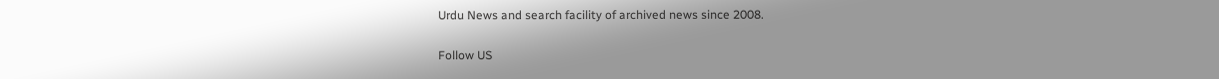Urdu News and search facility of archived news since 2008.

Follow US